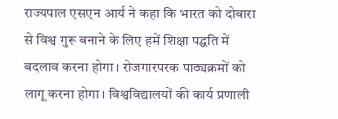राज्यपाल एसएन आर्य ने कहा कि भारत को दोबारा से विश्व गुरू बनाने के लिए हमें शिक्षा पद्घति में बदलाव करना होगा। रोजगारपरक पाठ्यक्रमों को लागू करना होगा। विश्वविद्यालयों की कार्य प्रणाली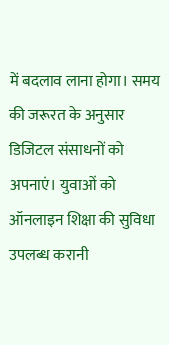में बदलाव लाना होगा। समय की जरूरत के अनुसार डिजिटल संसाधनों को अपनाएं। युवाओं को ऑनलाइन शिक्षा की सुविधा उपलब्ध करानी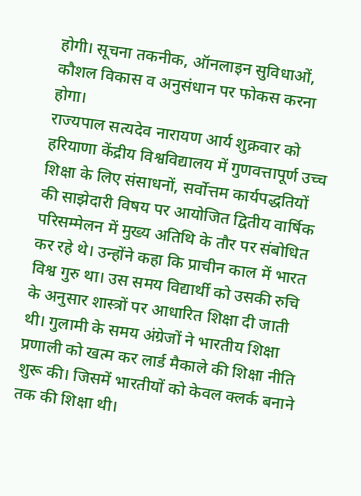होगी। सूचना तकनीक, ऑनलाइन सुविधाओं, कौशल विकास व अनुसंधान पर फोकस करना होगा।
राज्यपाल सत्यदेव नारायण आर्य शुक्रवार को हरियाणा केंद्रीय विश्वविद्यालय में गुणवत्तापूर्ण उच्च शिक्षा के लिए संसाधनों, सर्वोत्तम कार्यपद्धतियों की साझेदारी विषय पर आयोजित द्वितीय वार्षिक परिसम्मेलन में मुख्य अतिथि के तौर पर संबोधित कर रहे थे। उन्होंने कहा कि प्राचीन काल में भारत विश्व गुरु था। उस समय विद्यार्थी को उसकी रुचि के अनुसार शास्त्रों पर आधारित शिक्षा दी जाती थी। गुलामी के समय अंग्रेजों ने भारतीय शिक्षा प्रणाली को खत्म कर लार्ड मैकाले की शिक्षा नीति शुरू की। जिसमें भारतीयों को केवल क्लर्क बनाने तक की शिक्षा थी।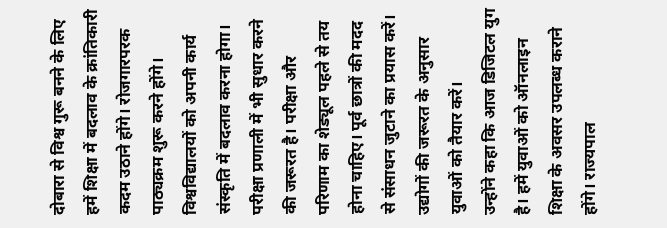दोबारा से विश्व गुरू बनने के लिए हमें शिक्षा में बदलाव के क्रांतिकारी कदम उठाने होंगे। रोजगारपरक पाठ्यक्रम शुरू करने होंगे। विश्वविद्यालयों को अपनी कार्य संस्कृति में बदलाव करना होगा। परीक्षा प्रणाली में भी सुधार करने की जरूरत है। परीक्षा और परिणाम का शेड्यूल पहले से तय होना चाहिए। पूर्व छात्रों की मदद से संसाधन जुटाने का प्रयास करें। उद्योगों की जरूरत के अनुसार युवाओं को तैयार करें।
उन्होंने कहा कि आज डिजिटल युग है। हमें युवाओं को ऑनलाइन शिक्षा के अवसर उपलब्ध कराने होंगे। राज्यपाल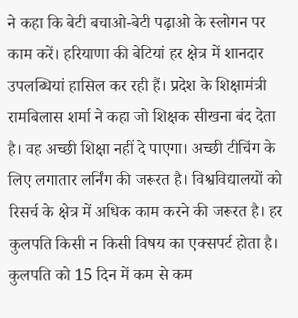ने कहा कि बेटी बचाओ-बेटी पढ़ाओ के स्लोगन पर काम करें। हरियाणा की बेटियां हर क्षेत्र में शानदार उपलब्धियां हासिल कर रही हैं। प्रदेश के शिक्षामंत्री रामबिलास शर्मा ने कहा जो शिक्षक सीखना बंद देता है। वह अच्छी शिक्षा नहीं दे पाएगा। अच्छी टीचिंग के लिए लगातार लर्निंग की जरूरत है। विश्वविद्यालयों को रिसर्च के क्षेत्र में अधिक काम करने की जरूरत है। हर कुलपति किसी न किसी विषय का एक्सपर्ट होता है। कुलपति को 15 दिन में कम से कम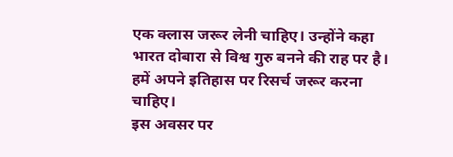एक क्लास जरूर लेनी चाहिए। उन्होंने कहा भारत दोबारा से विश्व गुरु बनने की राह पर है। हमें अपने इतिहास पर रिसर्च जरूर करना चाहिए।
इस अवसर पर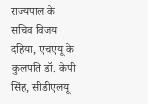राज्यपाल के सचिव विजय दहिया, एचएयू के कुलपति डॉ. केपी सिंह, सीडीएलयू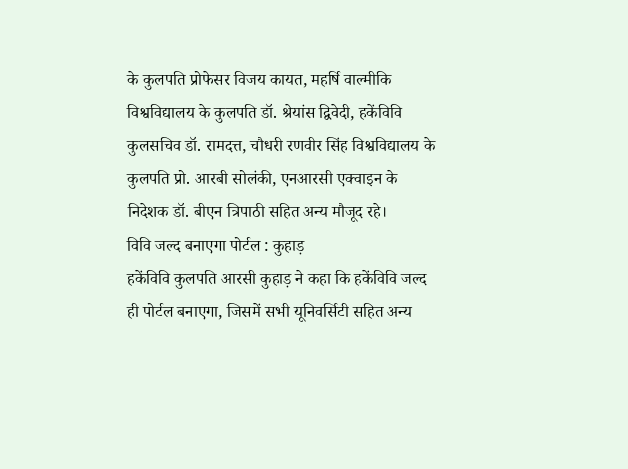के कुलपति प्रोफेसर विजय कायत, महर्षि वाल्मीकि विश्वविद्यालय के कुलपति डॉ. श्रेयांस द्विवेदी, हकेंविवि कुलसचिव डॉ. रामदत्त, चौधरी रणवीर सिंह विश्वविद्यालय के कुलपति प्रो. आरबी सोलंकी, एनआरसी एक्वाइन के निदेशक डॉ. बीएन त्रिपाठी सहित अन्य मौजूद रहे।
विवि जल्द बनाएगा पोर्टल : कुहाड़
हकेंविवि कुलपति आरसी कुहाड़ ने कहा कि हकेंविवि जल्द ही पोर्टल बनाएगा, जिसमें सभी यूनिवर्सिटी सहित अन्य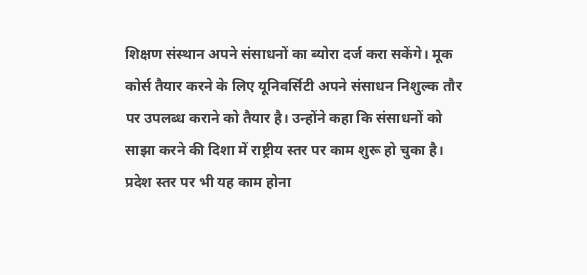शिक्षण संस्थान अपने संसाधनों का ब्योरा दर्ज करा सकेंगे। मूक कोर्स तैयार करने के लिए यूनिवर्सिटी अपने संसाधन निशुल्क तौर पर उपलब्ध कराने को तैयार है। उन्होंने कहा कि संसाधनों को साझा करने की दिशा में राष्ट्रीय स्तर पर काम शुरू हो चुका है। प्रदेश स्तर पर भी यह काम होना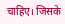चाहिए। जिसके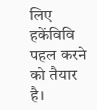लिए हकेंविवि पहल करने को तैयार है।